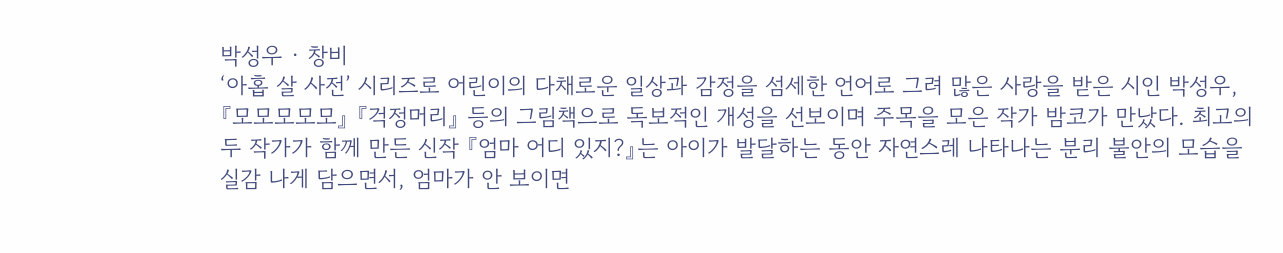박성우 · 창비
‘아홉 살 사전’ 시리즈로 어린이의 다채로운 일상과 감정을 섬세한 언어로 그려 많은 사랑을 받은 시인 박성우, 『모모모모모』 『걱정머리』 등의 그림책으로 독보적인 개성을 선보이며 주목을 모은 작가 밤코가 만났다. 최고의 두 작가가 함께 만든 신작 『엄마 어디 있지?』는 아이가 발달하는 동안 자연스레 나타나는 분리 불안의 모습을 실감 나게 담으면서, 엄마가 안 보이면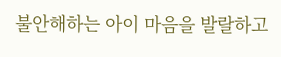불안해하는 아이 마음을 발랄하고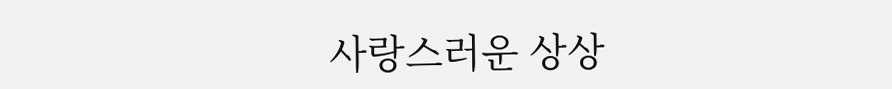사랑스러운 상상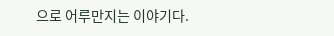으로 어루만지는 이야기다.